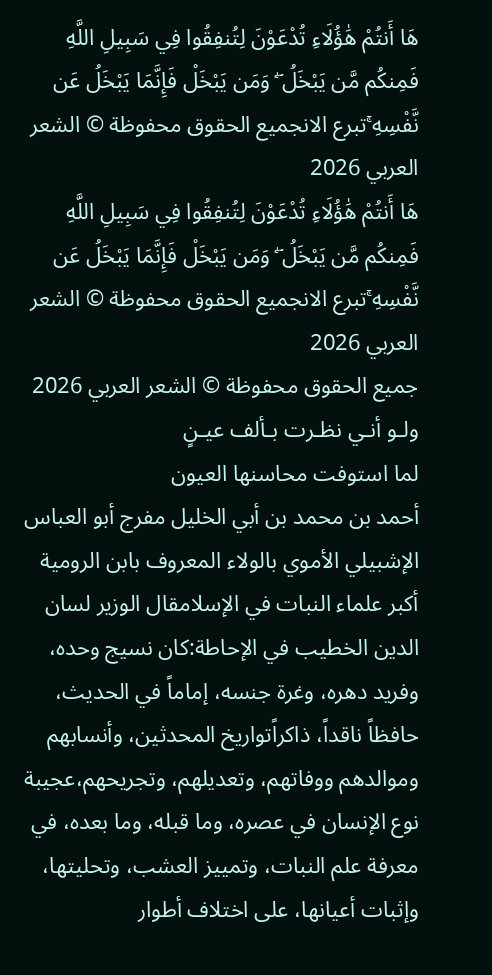هَا أَنتُمْ هَٰؤُلَاءِ تُدْعَوْنَ لِتُنفِقُوا فِي سَبِيلِ اللَّهِ فَمِنكُم مَّن يَبْخَلُ ۖ وَمَن يَبْخَلْ فَإِنَّمَا يَبْخَلُ عَن نَّفْسِهِ ۚتبرع الانجميع الحقوق محفوظة © الشعر العربي 2026
هَا أَنتُمْ هَٰؤُلَاءِ تُدْعَوْنَ لِتُنفِقُوا فِي سَبِيلِ اللَّهِ فَمِنكُم مَّن يَبْخَلُ ۖ وَمَن يَبْخَلْ فَإِنَّمَا يَبْخَلُ عَن نَّفْسِهِ ۚتبرع الانجميع الحقوق محفوظة © الشعر العربي 2026
جميع الحقوق محفوظة © الشعر العربي 2026
ولـو أنـي نظـرت بـألف عيـنٍ
لما استوفت محاسنها العيون
أحمد بن محمد بن أبي الخليل مفرج أبو العباس الإشبيلي الأموي بالولاء المعروف بابن الرومية أكبر علماء النبات في الإسلامقال الوزير لسان الدين الخطيب في الإحاطة:كان نسيج وحده، وفريد دهره، وغرة جنسه، إماماً في الحديث، حافظاً ناقداً، ذاكراًتواريخ المحدثين، وأنسابهم وموالدهم ووفاتهم، وتعديلهم، وتجريحهم،عجيبة نوع الإنسان في عصره، وما قبله، وما بعده، في معرفة علم النبات، وتمييز العشب، وتحليتها، وإثبات أعيانها، على اختلاف أطوار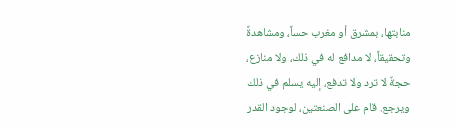منابتها، بمشرق أو مغرب حساً، ومشاهدةً وتحقيقاً، لا مدافع له في ذلك، ولا منازع، حجةٌ لا ترد ولا تدفع، إليه يسلم في ذلك ويرجع. قام على الصنعتين، لوجود القدر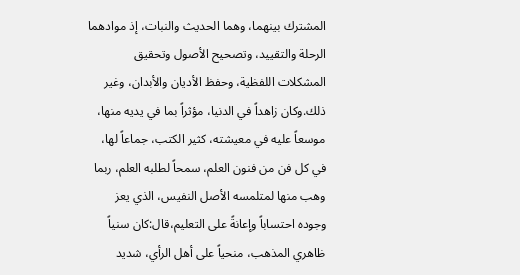المشترك بينهما، وهما الحديث والنبات، إذ موادهما الرحلة والتقييد، وتصحيح الأصول وتحقيق المشكلات اللفظية، وحفظ الأديان والأبدان، وغير ذلك.وكان زاهداً في الدنيا، مؤثراً بما في يديه منها، موسعاً عليه في معيشته، كثير الكتب، جماعاً لها، في كل فن من فنون العلم، سمحاً لطلبه العلم، ربما وهب منها لمتلمسه الأصل النفيس، الذي يعز وجوده احتساباً وإعانةً على التعليم،قال:كان سنياً ظاهري المذهب، منحياً على أهل الرأي، شديد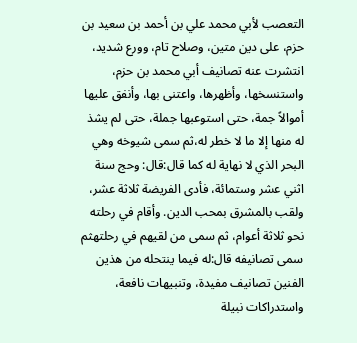التعصب لأبي محمد علي بن أحمد بن سعيد بن حزم، على دين متين، وصلاح تام، وورع شديد، انتشرت عنه تصانيف أبي محمد بن حزم، واستنسخها، وأظهرها، واعتنى بها، وأنفق عليها أموالاً جمة، حتى استوعبها جملة، حتى لم يشذ له منها إلا ما لا خطر له،ثم سمى شيوخه وهي البحر الذي لا نهاية له كما قال:قال: وحج سنة اثني عشر وستمائة، فأدى الفريضة ثلاثة عشر، ولقب بالمشرق بمحب الدين. وأقام في رحلته نحو ثلاثة أعوام، ثم سمى من لقيهم في رحلتهثم سمى تصانيفه قال:له فيما ينتحله من هذين الفنين تصانيف مفيدة، وتنبيهات نافعة، واستدراكات نبيلة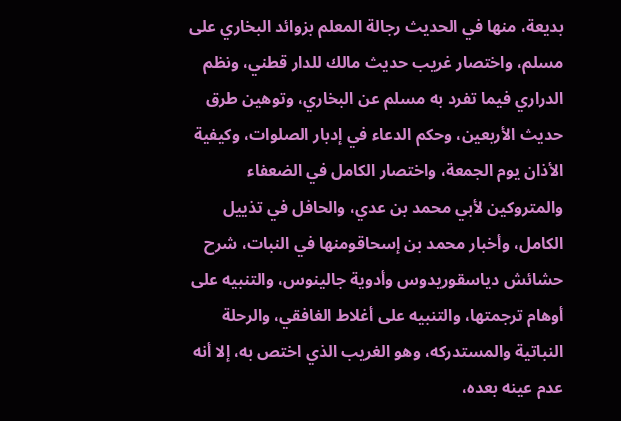بديعة، منها في الحديث رجالة المعلم بزوائد البخاري على مسلم، واختصار غريب حديث مالك للدار قطني، ونظم الدراري فيما تفرد به مسلم عن البخاري، وتوهين طرق حديث الأربعين، وحكم الدعاء في إدبار الصلوات، وكيفية الأذان يوم الجمعة، واختصار الكامل في الضعفاء والمتروكين لأبي محمد بن عدي، والحافل في تذييل الكامل، وأخبار محمد بن إسحاقومنها في النبات، شرح حشائش دياسقوريدوس وأدوية جالينوس، والتنبيه على أوهام ترجمتها، والتنبيه على أغلاط الغافقي، والرحلة النباتية والمستدركه، وهو الغريب الذي اختص به، إلا أنه عدم عينه بعده،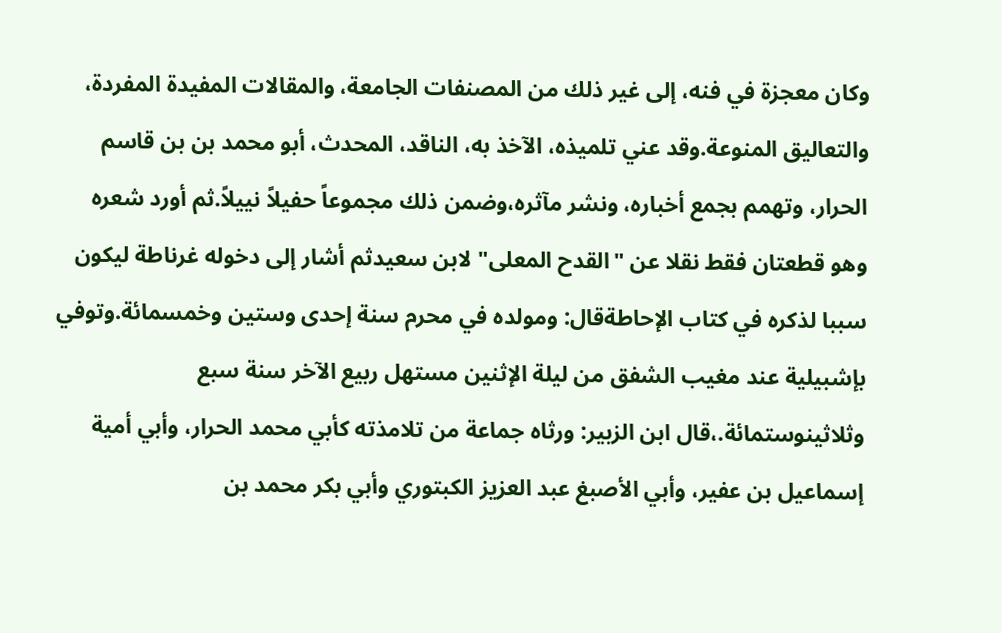وكان معجزة في فنه، إلى غير ذلك من المصنفات الجامعة، والمقالات المفيدة المفردة، والتعاليق المنوعة.وقد عني تلميذه، الآخذ به، الناقد، المحدث، أبو محمد بن بن قاسم الحرار، وتهمم بجمع أخباره، ونشر مآثره،وضمن ذلك مجموعاً حفيلاً نييلاً.ثم أورد شعره وهو قطعتان فقط نقلا عن "القدح المعلى" لابن سعيدثم أشار إلى دخوله غرناطة ليكون سببا لذكره في كتاب الإحاطةقال: ومولده في محرم سنة إحدى وستين وخمسمائة.وتوفي بإشبيلية عند مغيب الشفق من ليلة الإثنين مستهل ربيع الآخر سنة سبع وثلاثينوستمائة.،قال ابن الزبير: ورثاه جماعة من تلامذته كأبي محمد الحرار، وأبي أمية إسماعيل بن عفير، وأبي الأصبغ عبد العزيز الكبتوري وأبي بكر محمد بن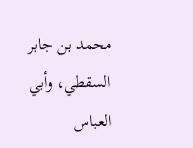محمد بن جابر السقطي، وأبي العباس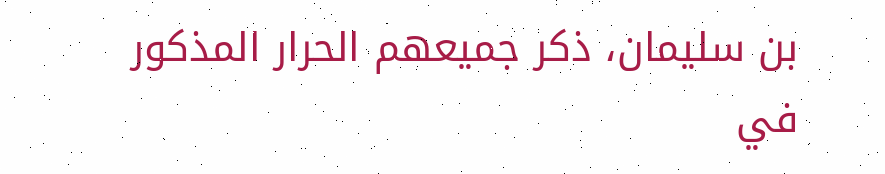بن سليمان، ذكر جميعهم الحرار المذكور في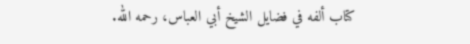كتاب ألفه في فضايل الشيخ أبي العباس، رحمه الله.